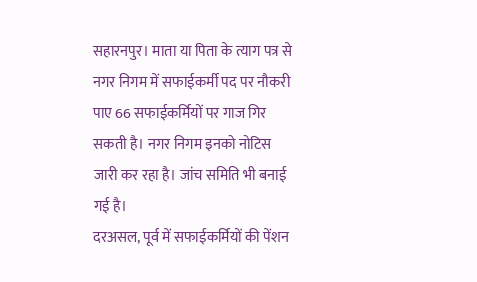सहारनपुर। माता या पिता के त्याग पत्र से नगर निगम में सफाईकर्मी पद पर नौकरी पाए 66 सफाईकर्मियों पर गाज गिर सकती है। नगर निगम इनको नोटिस जारी कर रहा है। जांच समिति भी बनाई गई है।
दरअसल, पूर्व में सफाईकर्मियों की पेंशन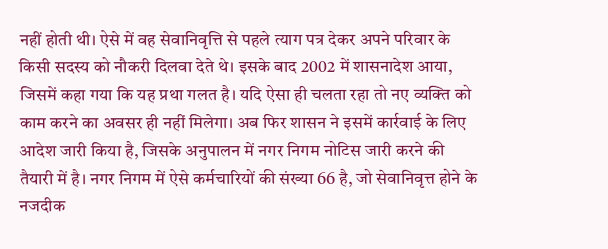नहीं होती थी। ऐसे में वह सेवानिवृत्ति से पहले त्याग पत्र देकर अपने परिवार के किसी सदस्य को नौकरी दिलवा देते थे। इसके बाद 2002 में शासनादेश आया, जिसमें कहा गया कि यह प्रथा गलत है। यदि ऐसा ही चलता रहा तो नए व्यक्ति को काम करने का अवसर ही नहीं मिलेगा। अब फिर शासन ने इसमें कार्रवाई के लिए आदेश जारी किया है, जिसके अनुपालन में नगर निगम नोटिस जारी करने की तैयारी में है। नगर निगम में ऐसे कर्मचारियों की संख्या 66 है, जो सेवानिवृत्त होने के नजदीक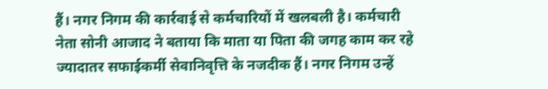हैं। नगर निगम की कार्रवाई से कर्मचारियों में खलबली है। कर्मचारी नेता सोनी आजाद ने बताया कि माता या पिता की जगह काम कर रहे ज्यादातर सफाईकर्मी सेवानिवृत्ति के नजदीक हैं। नगर निगम उन्हें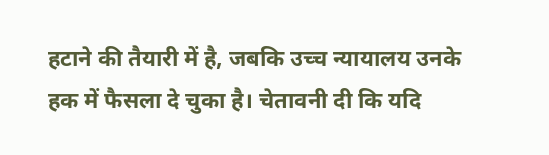हटाने की तैयारी में है, जबकि उच्च न्यायालय उनके हक में फैसला दे चुका है। चेतावनी दी कि यदि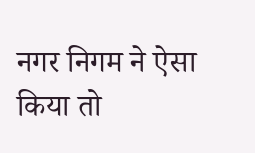नगर निगम ने ऐसा किया तो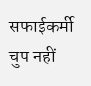सफाईकर्मी चुप नहीं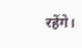रहेंगे।